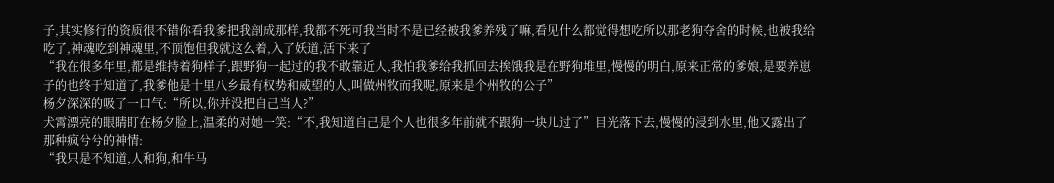子,其实修行的资质很不错你看我爹把我剖成那样,我都不死可我当时不是已经被我爹养残了嘛,看见什么都觉得想吃所以那老狗夺舍的时候,也被我给吃了,神魂吃到神魂里,不顶饱但我就这么着,入了妖道,活下来了
“我在很多年里,都是维持着狗样子,跟野狗一起过的我不敢靠近人,我怕我爹给我抓回去挨饿我是在野狗堆里,慢慢的明白,原来正常的爹娘,是要养崽子的也终于知道了,我爹他是十里八乡最有权势和威望的人,叫做州牧而我呢,原来是个州牧的公子”
杨夕深深的吸了一口气:“所以,你并没把自己当人?”
犬霄漂亮的眼睛盯在杨夕脸上,温柔的对她一笑:“不,我知道自己是个人也很多年前就不跟狗一块儿过了”目光落下去,慢慢的浸到水里,他又露出了那种疯兮兮的神情:
“我只是不知道,人和狗,和牛马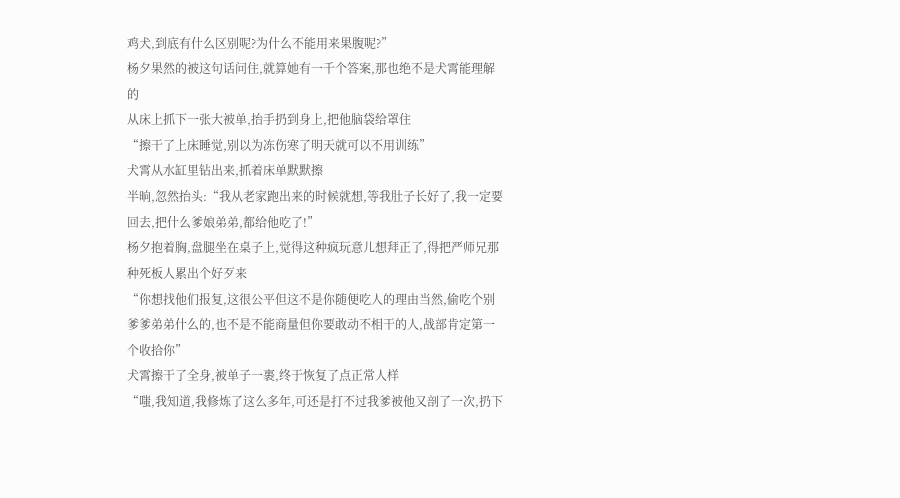鸡犬,到底有什么区别呢?为什么不能用来果腹呢?”
杨夕果然的被这句话问住,就算她有一千个答案,那也绝不是犬霄能理解的
从床上抓下一张大被单,抬手扔到身上,把他脑袋给罩住
“擦干了上床睡觉,别以为冻伤寒了明天就可以不用训练”
犬霄从水缸里钻出来,抓着床单默默擦
半晌,忽然抬头:“我从老家跑出来的时候就想,等我肚子长好了,我一定要回去,把什么爹娘弟弟,都给他吃了!”
杨夕抱着胸,盘腿坐在桌子上,觉得这种疯玩意儿想拜正了,得把严师兄那种死板人累出个好歹来
“你想找他们报复,这很公平但这不是你随便吃人的理由当然,偷吃个别爹爹弟弟什么的,也不是不能商量但你要敢动不相干的人,战部肯定第一个收拾你”
犬霄擦干了全身,被单子一裹,终于恢复了点正常人样
“嗤,我知道,我修炼了这么多年,可还是打不过我爹被他又剖了一次,扔下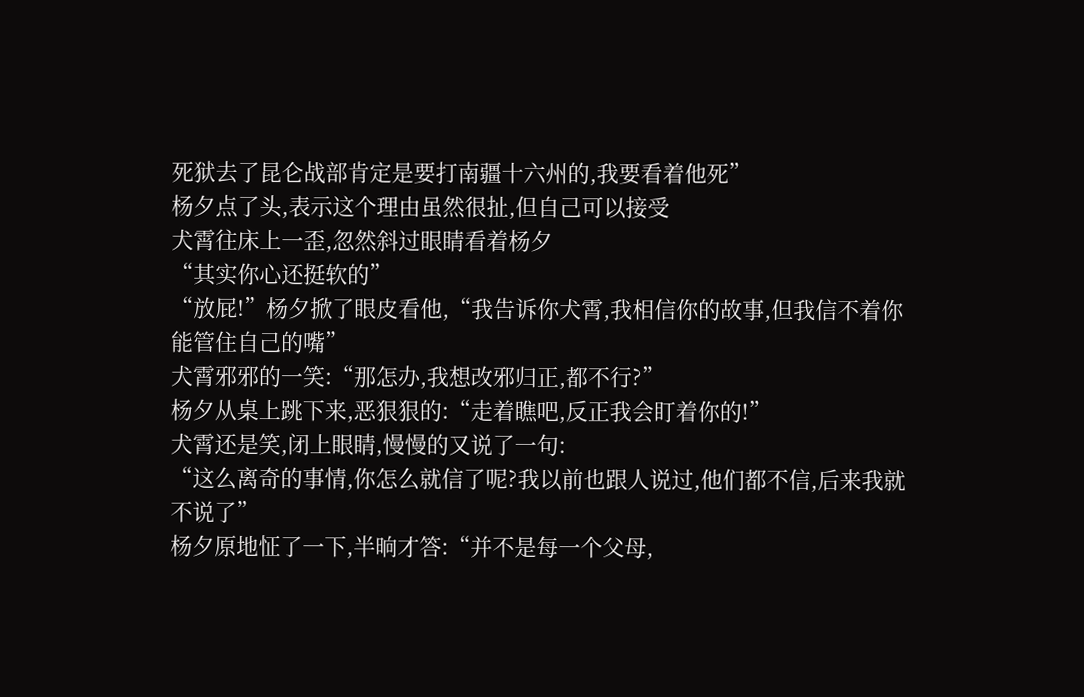死狱去了昆仑战部肯定是要打南疆十六州的,我要看着他死”
杨夕点了头,表示这个理由虽然很扯,但自己可以接受
犬霄往床上一歪,忽然斜过眼睛看着杨夕
“其实你心还挺软的”
“放屁!”杨夕掀了眼皮看他,“我告诉你犬霄,我相信你的故事,但我信不着你能管住自己的嘴”
犬霄邪邪的一笑:“那怎办,我想改邪归正,都不行?”
杨夕从桌上跳下来,恶狠狠的:“走着瞧吧,反正我会盯着你的!”
犬霄还是笑,闭上眼睛,慢慢的又说了一句:
“这么离奇的事情,你怎么就信了呢?我以前也跟人说过,他们都不信,后来我就不说了”
杨夕原地怔了一下,半晌才答:“并不是每一个父母,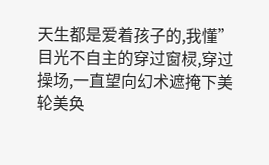天生都是爱着孩子的,我懂”
目光不自主的穿过窗棂,穿过操场,一直望向幻术遮掩下美轮美奂